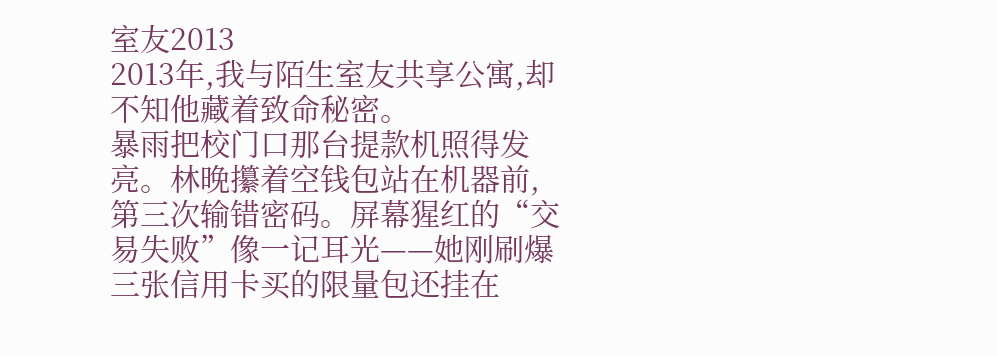室友2013
2013年,我与陌生室友共享公寓,却不知他藏着致命秘密。
暴雨把校门口那台提款机照得发亮。林晚攥着空钱包站在机器前,第三次输错密码。屏幕猩红的“交易失败”像一记耳光——她刚刷爆三张信用卡买的限量包还挂在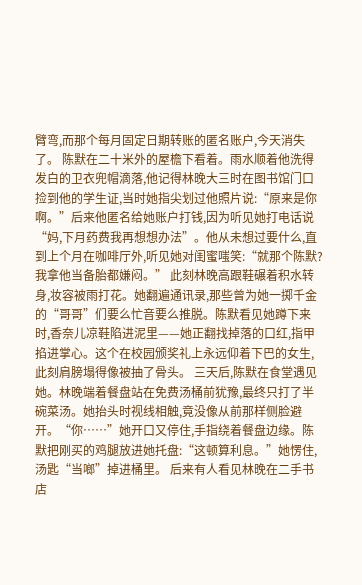臂弯,而那个每月固定日期转账的匿名账户,今天消失了。 陈默在二十米外的屋檐下看着。雨水顺着他洗得发白的卫衣兜帽滴落,他记得林晚大三时在图书馆门口捡到他的学生证,当时她指尖划过他照片说:“原来是你啊。”后来他匿名给她账户打钱,因为听见她打电话说“妈,下月药费我再想想办法”。他从未想过要什么,直到上个月在咖啡厅外,听见她对闺蜜嗤笑:“就那个陈默?我拿他当备胎都嫌闷。” 此刻林晚高跟鞋碾着积水转身,妆容被雨打花。她翻遍通讯录,那些曾为她一掷千金的“哥哥”们要么忙音要么推脱。陈默看见她蹲下来时,香奈儿凉鞋陷进泥里——她正翻找掉落的口红,指甲掐进掌心。这个在校园颁奖礼上永远仰着下巴的女生,此刻肩膀塌得像被抽了骨头。 三天后,陈默在食堂遇见她。林晚端着餐盘站在免费汤桶前犹豫,最终只打了半碗菜汤。她抬头时视线相触,竟没像从前那样侧脸避开。“你……”她开口又停住,手指绕着餐盘边缘。陈默把刚买的鸡腿放进她托盘:“这顿算利息。”她愣住,汤匙“当啷”掉进桶里。 后来有人看见林晚在二手书店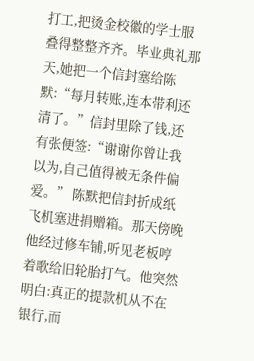打工,把烫金校徽的学士服叠得整整齐齐。毕业典礼那天,她把一个信封塞给陈默:“每月转账,连本带利还清了。”信封里除了钱,还有张便签:“谢谢你曾让我以为,自己值得被无条件偏爱。” 陈默把信封折成纸飞机塞进捐赠箱。那天傍晚他经过修车铺,听见老板哼着歌给旧轮胎打气。他突然明白:真正的提款机从不在银行,而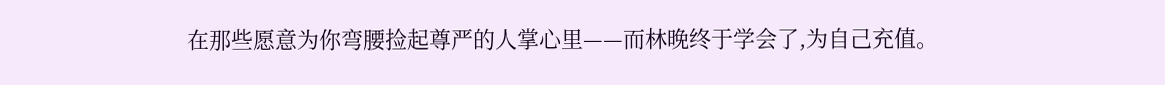在那些愿意为你弯腰捡起尊严的人掌心里——而林晚终于学会了,为自己充值。